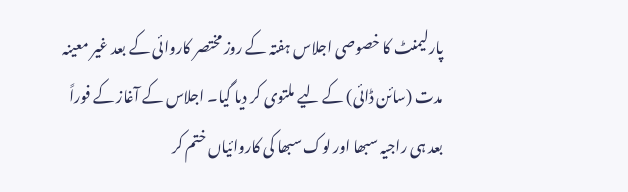پارلیمنٹ کا خصوصی اجلاس ہفتہ کے روز مختصر کاروائی کے بعد غیر معینہ مدت (سائن ڈائی) کے لیے ملتوی کر دیا گیا۔ اجلاس کے آغاز کے فوراً بعد ہی راجیہ سبھا اور لوک سبھا کی کاروائیاں ختم کر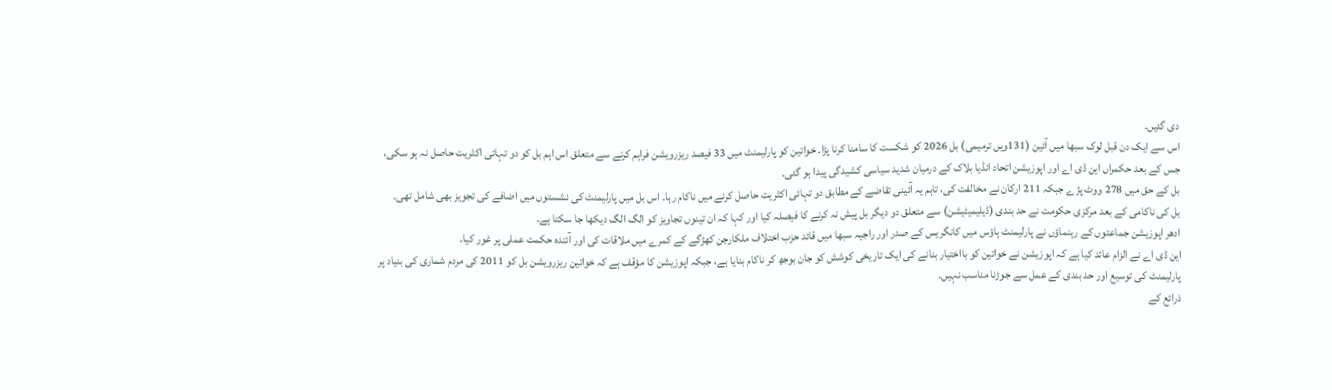دی گئیں۔
اس سے ایک دن قبل لوک سبھا میں آئین (131ویں ترمیمی) بل 2026 کو شکست کا سامنا کرنا پڑا۔ خواتین کو پارلیمنٹ میں 33 فیصد ریزرویشن فراہم کرنے سے متعلق اس اہم بل کو دو تہائی اکثریت حاصل نہ ہو سکی، جس کے بعد حکمراں این ڈی اے اور اپوزیشن اتحاد انڈیا بلاک کے درمیان شدید سیاسی کشیدگی پیدا ہو گئی۔
بل کے حق میں 278 ووٹ پڑے جبکہ 211 ارکان نے مخالفت کی، تاہم یہ آئینی تقاضے کے مطابق دو تہائی اکثریت حاصل کرنے میں ناکام رہا۔ اس بل میں پارلیمنٹ کی نشستوں میں اضافے کی تجویز بھی شامل تھی۔
بل کی ناکامی کے بعد مرکزی حکومت نے حد بندی (ڈیلیمیٹیشن) سے متعلق دو دیگر بل پیش نہ کرنے کا فیصلہ کیا اور کہا کہ ان تینوں تجاویز کو الگ الگ دیکھا جا سکتا ہے۔
ادھر اپوزیشن جماعتوں کے رہنماؤں نے پارلیمنٹ ہاؤس میں کانگریس کے صدر اور راجیہ سبھا میں قائد حزب اختلاف ملکارجن کھڑگے کے کمرے میں ملاقات کی اور آئندہ حکمت عملی پر غور کیا۔
این ڈی اے نے الزام عائد کیا ہے کہ اپوزیشن نے خواتین کو بااختیار بنانے کی ایک تاریخی کوشش کو جان بوجھ کر ناکام بنایا ہے، جبکہ اپوزیشن کا مؤقف ہے کہ خواتین ریزرویشن بل کو 2011 کی مردم شماری کی بنیاد پر پارلیمنٹ کی توسیع اور حد بندی کے عمل سے جوڑنا مناسب نہیں۔
ذرائع کے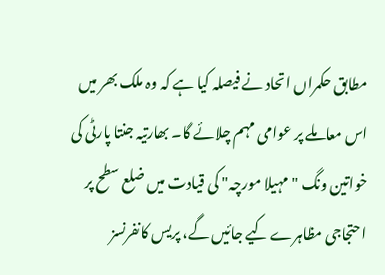مطابق حکمراں اتحاد نے فیصلہ کیا ہے کہ وہ ملک بھر میں اس معاملے پر عوامی مہم چلائے گا۔ بھارتیہ جنتا پارٹی کی خواتین ونگ "مہیلا مورچہ" کی قیادت میں ضلع سطح پر احتجاجی مظاہرے کیے جائیں گے، پریس کانفرنسز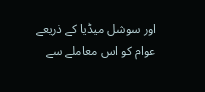اور سوشل میڈیا کے ذریعے عوام کو اس معاملے سے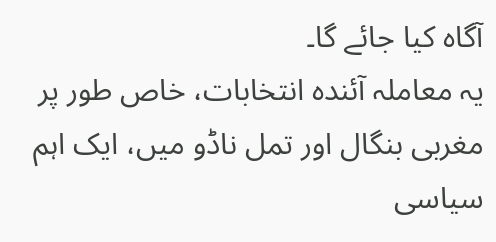آگاہ کیا جائے گا۔
یہ معاملہ آئندہ انتخابات، خاص طور پر مغربی بنگال اور تمل ناڈو میں، ایک اہم سیاسی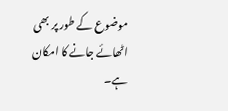موضوع کے طور پر بھی اٹھائے جانے کا امکان ہے۔